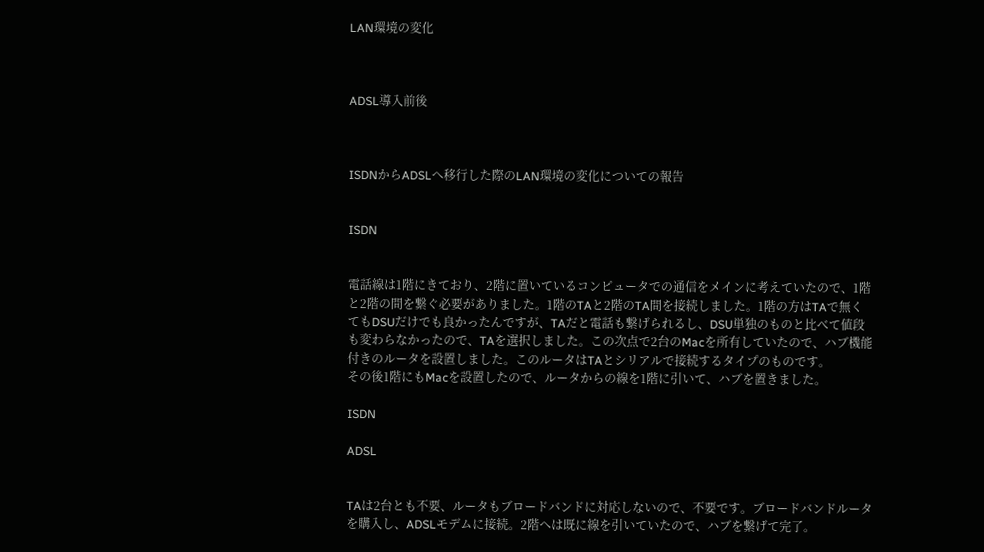LAN環境の変化



ADSL導入前後



ISDNからADSLへ移行した際のLAN環境の変化についての報告


ISDN


電話線は1階にきており、2階に置いているコンピュータでの通信をメインに考えていたので、1階と2階の間を繋ぐ必要がありました。1階のTAと2階のTA間を接続しました。1階の方はTAで無くてもDSUだけでも良かったんですが、TAだと電話も繋げられるし、DSU単独のものと比べて値段も変わらなかったので、TAを選択しました。この次点で2台のMacを所有していたので、ハブ機能付きのルータを設置しました。このルータはTAとシリアルで接続するタイプのものです。
その後1階にもMacを設置したので、ルータからの線を1階に引いて、ハブを置きました。

ISDN

ADSL


TAは2台とも不要、ルータもブロードバンドに対応しないので、不要です。ブロードバンドルータを購入し、ADSLモデムに接続。2階へは既に線を引いていたので、ハブを繋げて完了。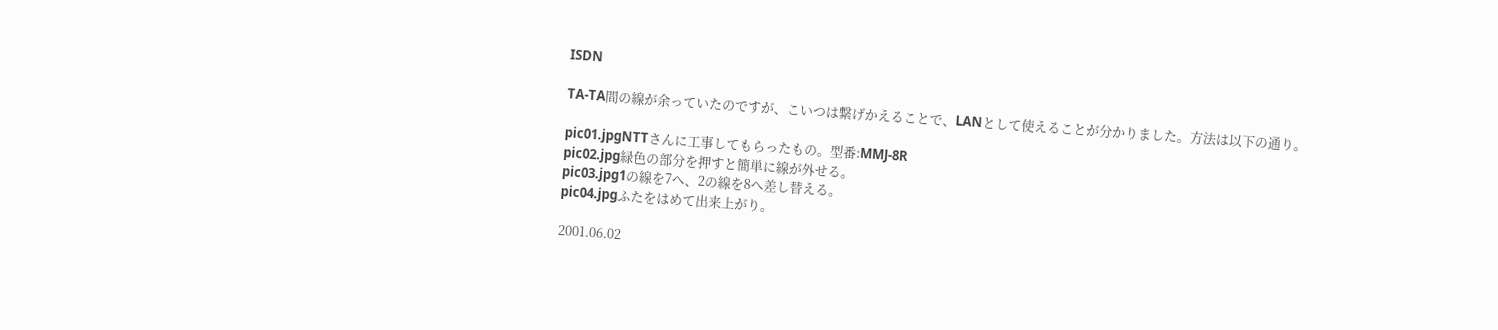ISDN

TA-TA間の線が余っていたのですが、こいつは繋げかえることで、LANとして使えることが分かりました。方法は以下の通り。

pic01.jpgNTTさんに工事してもらったもの。型番:MMJ-8R
pic02.jpg緑色の部分を押すと簡単に線が外せる。
pic03.jpg1の線を7へ、2の線を8へ差し替える。
pic04.jpgふたをはめて出来上がり。

2001.06.02